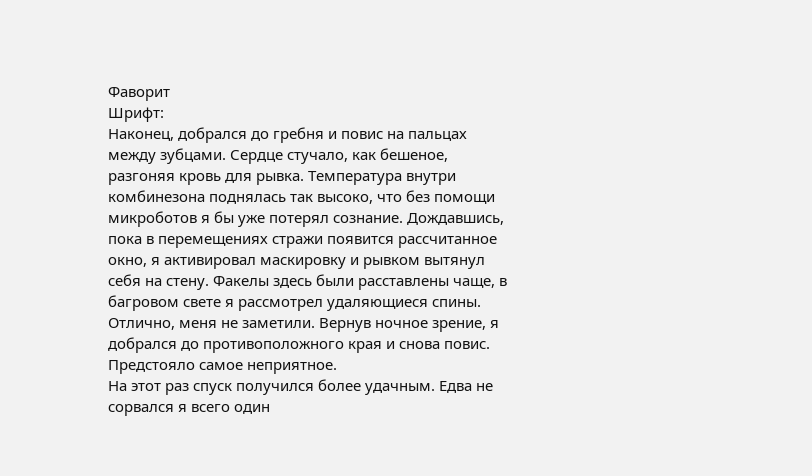Фаворит
Шрифт:
Наконец, добрался до гребня и повис на пальцах между зубцами. Сердце стучало, как бешеное, разгоняя кровь для рывка. Температура внутри комбинезона поднялась так высоко, что без помощи микроботов я бы уже потерял сознание. Дождавшись, пока в перемещениях стражи появится рассчитанное окно, я активировал маскировку и рывком вытянул себя на стену. Факелы здесь были расставлены чаще, в багровом свете я рассмотрел удаляющиеся спины. Отлично, меня не заметили. Вернув ночное зрение, я добрался до противоположного края и снова повис. Предстояло самое неприятное.
На этот раз спуск получился более удачным. Едва не сорвался я всего один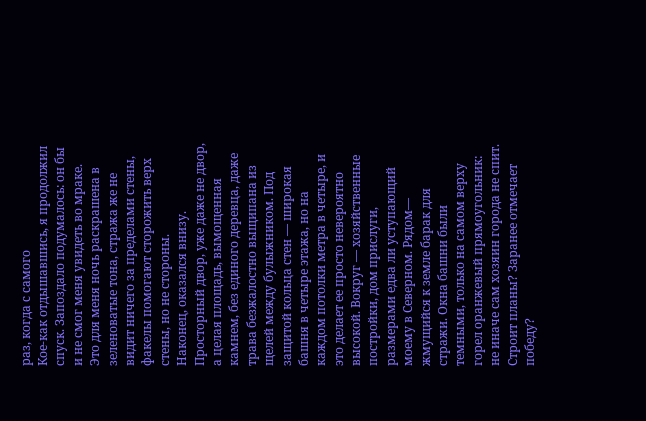раз, когда с самого
Кое-как отдышавшись, я продолжил спуск. Запоздало подумалось: он бы и не смог меня увидеть во мраке. Это для меня ночь раскрашена в зеленоватые тона, стража же не видит ничего за пределами стены, факелы помогают сторожить верх стены, но не стороны.
Наконец, оказался внизу. Просторный двор, уже даже не двор, а целая площадь, вымощенная камнем, без единого деревца, даже трава безжалостно выщипана из щелей между булыжником. Под защитой кольца стен — широкая башня в четыре этажа, но на каждом потолки метра в четыре, и это делает ее просто невероятно высокой. Вокруг — хозяйственные постройки, дом прислуги, размерами едва ли уступающий моему в Северном. Рядом— жмущийся к земле барак для стражи. Окна башни были темными, только на самом верху горел оранжевый прямоугольник: не иначе сам хозяин города не спит. Строит планы? Заранее отмечает победу?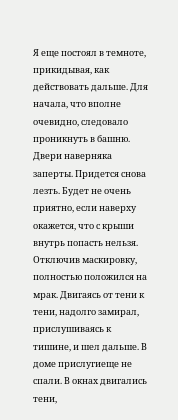Я еще постоял в темноте, прикидывая, как действовать дальше. Для начала, что вполне очевидно, следовало проникнуть в башню. Двери наверняка заперты. Придется снова лезть. Будет не очень приятно, если наверху окажется, что с крыши внутрь попасть нельзя.
Отключив маскировку, полностью положился на мрак. Двигаясь от тени к тени, надолго замирал, прислушиваясь к тишине, и шел дальше. В доме прислугиеще не спали. В окнах двигались тени,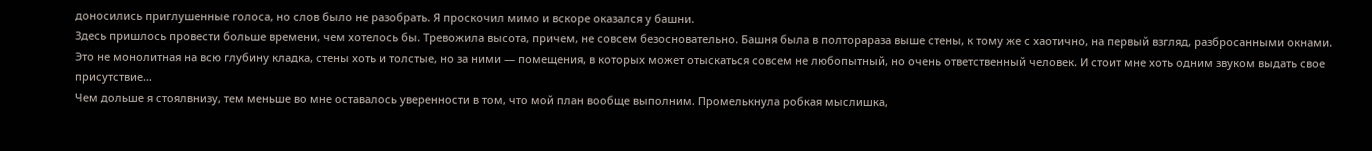доносились приглушенные голоса, но слов было не разобрать. Я проскочил мимо и вскоре оказался у башни.
Здесь пришлось провести больше времени, чем хотелось бы. Тревожила высота, причем, не совсем безосновательно. Башня была в полторараза выше стены, к тому же с хаотично, на первый взгляд, разбросанными окнами. Это не монолитная на всю глубину кладка, стены хоть и толстые, но за ними — помещения, в которых может отыскаться совсем не любопытный, но очень ответственный человек. И стоит мне хоть одним звуком выдать свое присутствие…
Чем дольше я стоялвнизу, тем меньше во мне оставалось уверенности в том, что мой план вообще выполним. Промелькнула робкая мыслишка,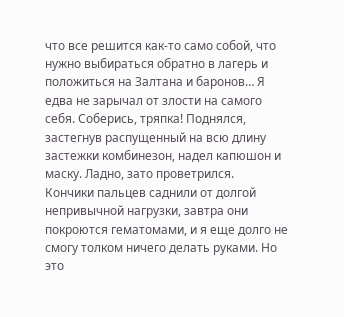что все решится как-то само собой, что нужно выбираться обратно в лагерь и положиться на Залтана и баронов… Я едва не зарычал от злости на самого себя. Соберись, тряпка! Поднялся, застегнув распущенный на всю длину застежки комбинезон, надел капюшон и маску. Ладно, зато проветрился.
Кончики пальцев саднили от долгой непривычной нагрузки, завтра они покроются гематомами, и я еще долго не смогу толком ничего делать руками. Но это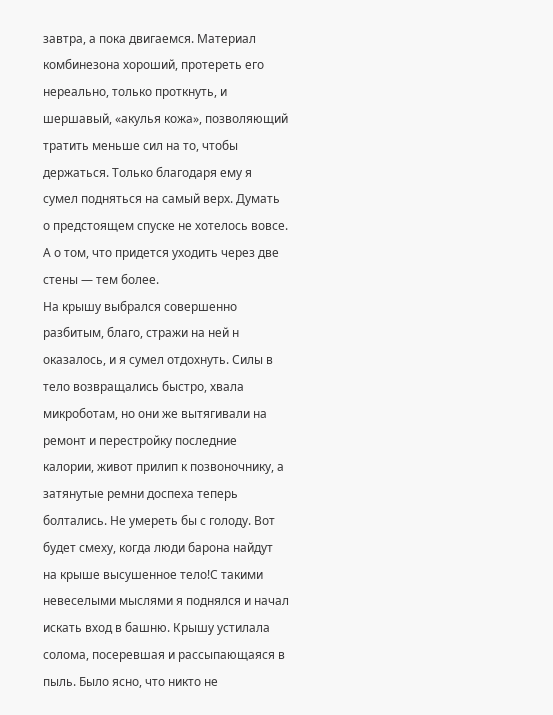завтра, а пока двигаемся. Материал комбинезона хороший, протереть его нереально, только проткнуть, и шершавый, «акулья кожа», позволяющий тратить меньше сил на то, чтобы держаться. Только благодаря ему я сумел подняться на самый верх. Думать о предстоящем спуске не хотелось вовсе. А о том, что придется уходить через две стены — тем более.
На крышу выбрался совершенно разбитым, благо, стражи на ней н оказалось, и я сумел отдохнуть. Силы в тело возвращались быстро, хвала микроботам, но они же вытягивали на ремонт и перестройку последние калории, живот прилип к позвоночнику, а затянутые ремни доспеха теперь болтались. Не умереть бы с голоду. Вот будет смеху, когда люди барона найдут на крыше высушенное тело!С такими невеселыми мыслями я поднялся и начал искать вход в башню. Крышу устилала солома, посеревшая и рассыпающаяся в пыль. Было ясно, что никто не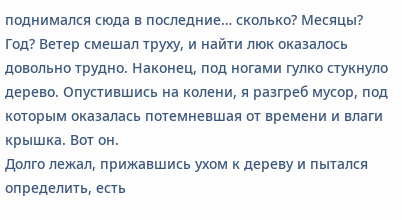поднимался сюда в последние… сколько? Месяцы? Год? Ветер смешал труху, и найти люк оказалось довольно трудно. Наконец, под ногами гулко стукнуло дерево. Опустившись на колени, я разгреб мусор, под которым оказалась потемневшая от времени и влаги крышка. Вот он.
Долго лежал, прижавшись ухом к дереву и пытался определить, есть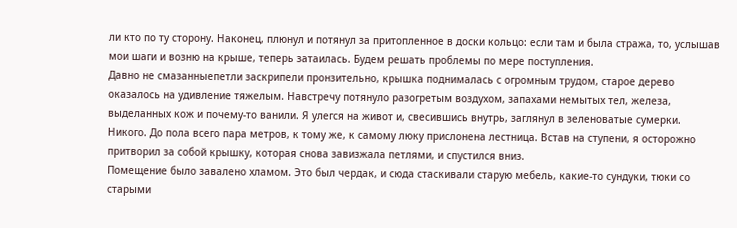ли кто по ту сторону. Наконец, плюнул и потянул за притопленное в доски кольцо: если там и была стража, то, услышав мои шаги и возню на крыше, теперь затаилась. Будем решать проблемы по мере поступления.
Давно не смазанныепетли заскрипели пронзительно, крышка поднималась с огромным трудом, старое дерево оказалось на удивление тяжелым. Навстречу потянуло разогретым воздухом, запахами немытых тел, железа, выделанных кож и почему-то ванили. Я улегся на живот и, свесившись внутрь, заглянул в зеленоватые сумерки. Никого. До пола всего пара метров, к тому же, к самому люку прислонена лестница. Встав на ступени, я осторожно притворил за собой крышку, которая снова завизжала петлями, и спустился вниз.
Помещение было завалено хламом. Это был чердак, и сюда стаскивали старую мебель, какие-то сундуки, тюки со старыми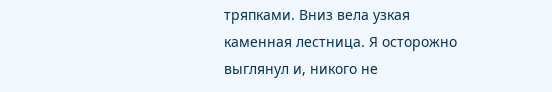тряпками. Вниз вела узкая каменная лестница. Я осторожно выглянул и, никого не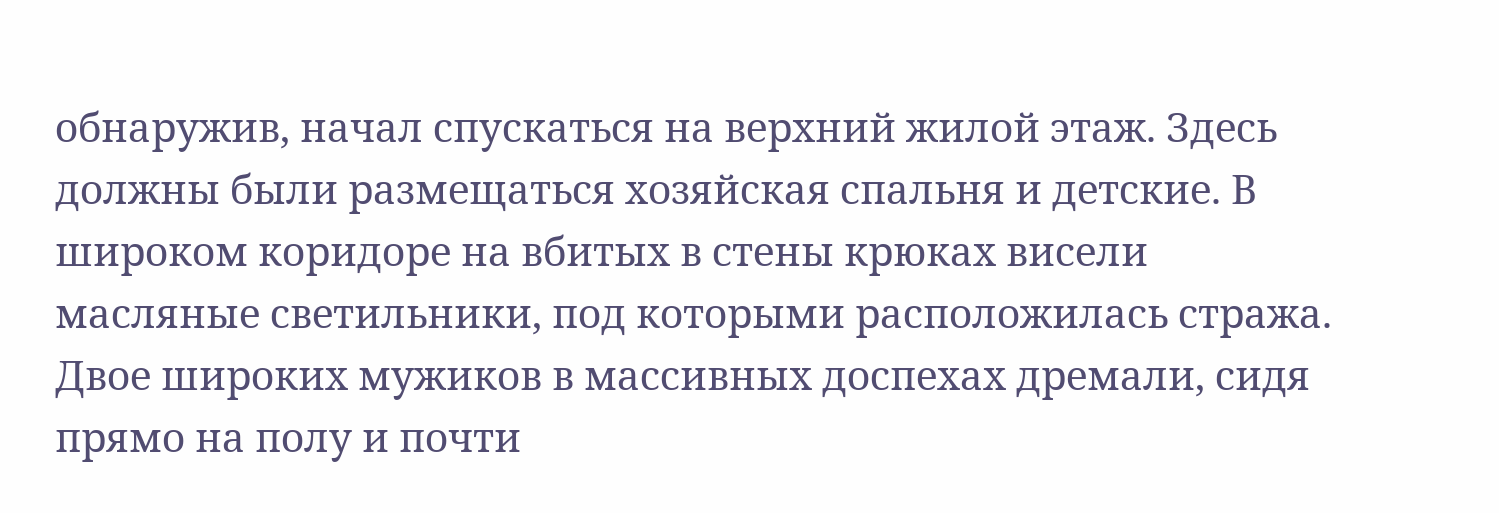обнаружив, начал спускаться на верхний жилой этаж. Здесь должны были размещаться хозяйская спальня и детские. В широком коридоре на вбитых в стены крюках висели масляные светильники, под которыми расположилась стража. Двое широких мужиков в массивных доспехах дремали, сидя прямо на полу и почти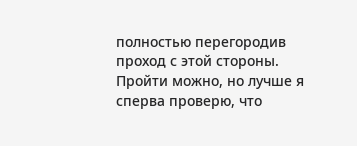полностью перегородив проход с этой стороны. Пройти можно, но лучше я сперва проверю, что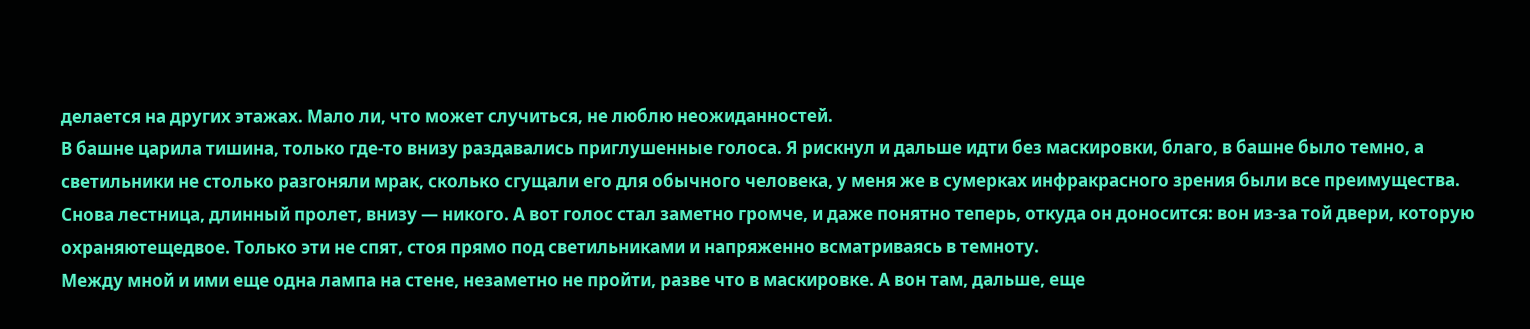делается на других этажах. Мало ли, что может случиться, не люблю неожиданностей.
В башне царила тишина, только где-то внизу раздавались приглушенные голоса. Я рискнул и дальше идти без маскировки, благо, в башне было темно, а светильники не столько разгоняли мрак, сколько сгущали его для обычного человека, у меня же в сумерках инфракрасного зрения были все преимущества.
Снова лестница, длинный пролет, внизу — никого. А вот голос стал заметно громче, и даже понятно теперь, откуда он доносится: вон из-за той двери, которую охраняютещедвое. Только эти не спят, стоя прямо под светильниками и напряженно всматриваясь в темноту.
Между мной и ими еще одна лампа на стене, незаметно не пройти, разве что в маскировке. А вон там, дальше, еще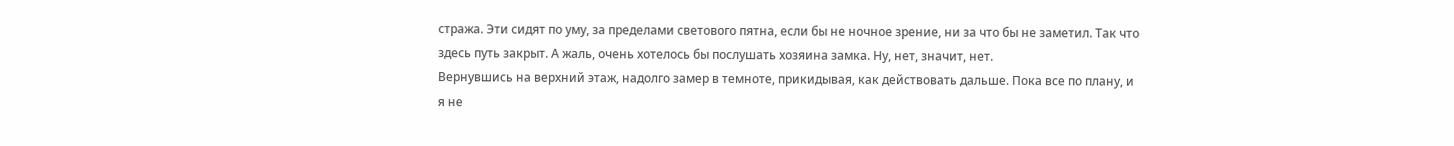стража. Эти сидят по уму, за пределами светового пятна, если бы не ночное зрение, ни за что бы не заметил. Так что здесь путь закрыт. А жаль, очень хотелось бы послушать хозяина замка. Ну, нет, значит, нет.
Вернувшись на верхний этаж, надолго замер в темноте, прикидывая, как действовать дальше. Пока все по плану, и я не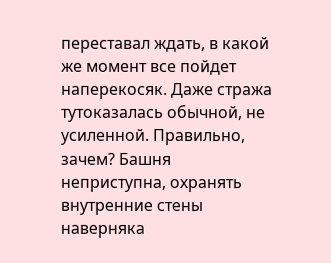переставал ждать, в какой же момент все пойдет наперекосяк. Даже стража тутоказалась обычной, не усиленной. Правильно, зачем? Башня неприступна, охранять внутренние стены наверняка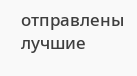отправлены лучшие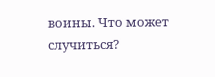воины. Что может случиться?